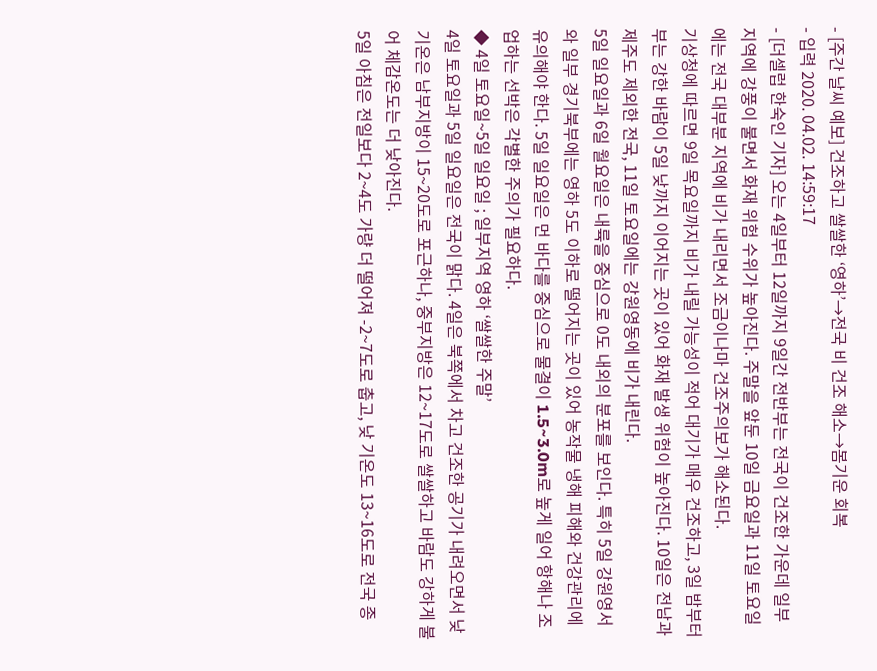- [주간 날씨 예보] 건조하고 쌀쌀한 ‘영하’→전국 비 건조 해소→봄기운 회복
- 입력 2020. 04.02. 14:59:17
- [더셀럽 한숙인 기자] 오는 4일부터 12일까지 9일간 전반부는 전국이 건조한 가운데 일부 지역에 강풍이 불면서 화재 위험 수위가 높아진다. 주말을 앞둔 10일 금요일과 11일 토요일에는 전국 대부분 지역에 비가 내리면서 조금이나마 건조주의보가 해소된다.
기상청에 따르면 9일 목요일까지 비가 내릴 가능성이 적어 대기가 매우 건조하고, 3일 밤부터 부는 강한 바람이 5일 낮까지 이어지는 곳이 있어 화재 발생 위험이 높아진다. 10일은 전남과 제주도 제외한 전국, 11일 토요일에는 강원영동에 비가 내린다.
5일 일요일과 6일 월요일은 내륙을 중심으로 0도 내외의 분포를 보인다. 특히 5일 강원영서와 일부 경기북부에는 영하 5도 이하로 떨어지는 곳이 있어 농작물 냉해 피해와 건강관리에 유의해야 한다. 5일 일요일은 먼 바다를 중심으로 물결이 1.5~3.0m로 높게 일어 항해나 조업하는 선박은 각별한 주의가 필요하다.
◆ 4일 토요일~5일 일요일 ; 일부지역 영하 ‘쌀쌀한 주말’
4일 토요일과 5일 일요일은 전국이 맑다. 4일은 북쪽에서 차고 건조한 공기가 내려오면서 낮 기온은 남부지방이 15~20도로 포근하나, 중부지방은 12~17도로 쌀쌀하고 바람도 강하게 불어 체감온도는 더 낮아진다.
5일 아침은 전일보다 2~4도 가량 더 떨어져 -2~7도로 춥고, 낮 기온도 13~16도로 전국 종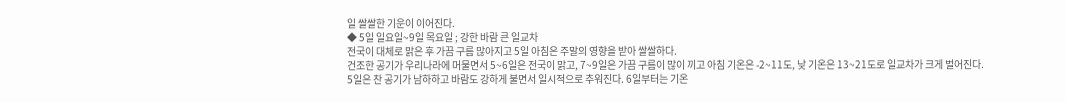일 쌀쌀한 기운이 이어진다.
◆ 5일 일요일~9일 목요일 ; 강한 바람 큰 일교차
전국이 대체로 맑은 후 가끔 구름 많아지고 5일 아침은 주말의 영향을 받아 쌀쌀하다.
건조한 공기가 우리나라에 머물면서 5~6일은 전국이 맑고, 7~9일은 가끔 구름이 많이 끼고 아침 기온은 -2~11도, 낮 기온은 13~21도로 일교차가 크게 벌어진다.
5일은 찬 공기가 남하하고 바람도 강하게 불면서 일시적으로 추워진다. 6일부터는 기온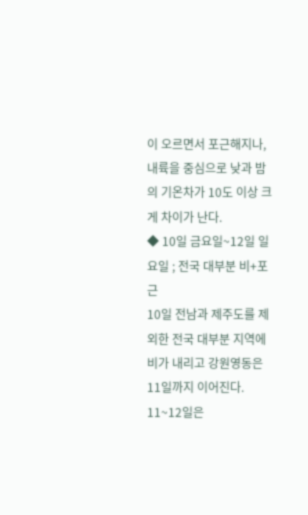이 오르면서 포근해지나, 내륙을 중심으로 낮과 밤의 기온차가 10도 이상 크게 차이가 난다.
◆ 10일 금요일~12일 일요일 ; 전국 대부분 비+포근
10일 전남과 제주도를 제외한 전국 대부분 지역에 비가 내리고 강원영동은 11일까지 이어진다. 11~12일은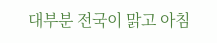대부분 전국이 맑고 아침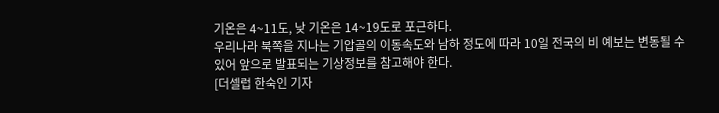기온은 4~11도, 낮 기온은 14~19도로 포근하다.
우리나라 북쪽을 지나는 기압골의 이동속도와 남하 정도에 따라 10일 전국의 비 예보는 변동될 수 있어 앞으로 발표되는 기상정보를 참고해야 한다.
[더셀럽 한숙인 기자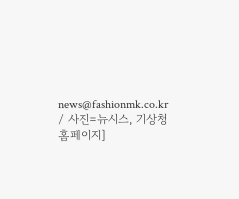news@fashionmk.co.kr / 사진=뉴시스, 기상청 홈페이지]